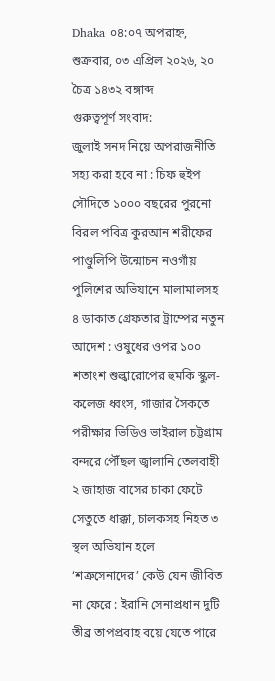Dhaka ০৪:০৭ অপরাহ্ন, শুক্রবার, ০৩ এপ্রিল ২০২৬, ২০ চৈত্র ১৪৩২ বঙ্গাব্দ
গুরুত্বপূর্ণ সংবাদ:
জুলাই সনদ নিয়ে অপরাজনীতি সহ্য করা হবে না : চিফ হুইপ সৌদিতে ১০০০ বছরের পুরনো বিরল পবিত্র কুরআন শরীফের পাণ্ডুলিপি উন্মোচন নওগাঁয় পুলিশের অভিযানে মালামালসহ ৪ ডাকাত গ্রেফতার ট্রাম্পের নতুন আদেশ : ওষুধের ওপর ১০০ শতাংশ শুল্কারোপের হুমকি স্কুল-কলেজ ধ্বংস, গাজার সৈকতে পরীক্ষার ভিডিও ভাইরাল চট্টগ্রাম বন্দরে পৌঁছল জ্বালানি তেলবাহী ২ জাহাজ বাসের চাকা ফেটে সেতুতে ধাক্কা, চালকসহ নিহত ৩ স্থল অভিযান হলে ‘শত্রুসেনাদের’ কেউ যেন জীবিত না ফেরে : ইরানি সেনাপ্রধান দুটি তীব্র তাপপ্রবাহ বয়ে যেতে পারে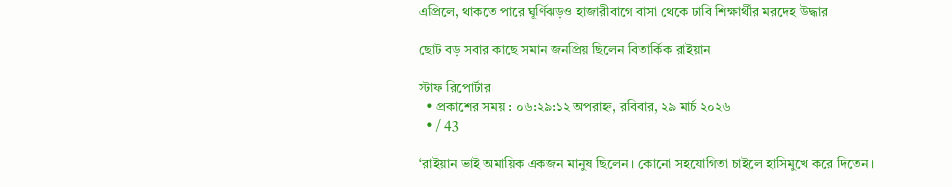এপ্রিলে, থাকতে পারে ঘূর্ণিঝড়ও হাজারীবাগে বাসা থেকে ঢাবি শিক্ষার্থীর মরদেহ উদ্ধার

ছোট বড় সবার কাছে সমান জনপ্রিয় ছিলেন বিতার্কিক রাইয়ান

স্টাফ রিপোর্টার
  • প্রকাশের সময় : ০৬:২৯:১২ অপরাহ্ন, রবিবার, ২৯ মার্চ ২০২৬
  • / 43

‘রাইয়ান ভাই অমায়িক একজন মানুষ ছিলেন। কোনো সহযোগিতা চাইলে হাসিমুখে করে দিতেন।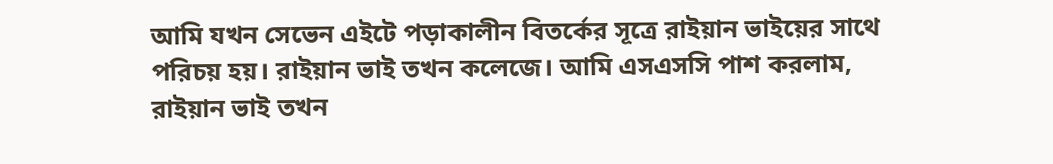আমি যখন সেভেন এইটে পড়াকালীন বিতর্কের সূত্রে রাইয়ান ভাইয়ের সাথে পরিচয় হয়। রাইয়ান ভাই তখন কলেজে। আমি এসএসসি পাশ করলাম, রাইয়ান ভাই তখন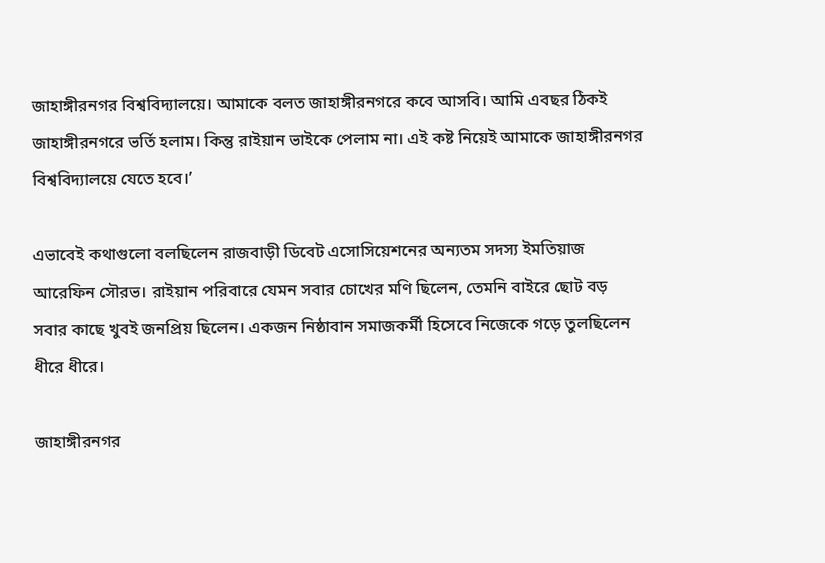জাহাঙ্গীরনগর বিশ্ববিদ্যালয়ে। আমাকে বলত জাহাঙ্গীরনগরে কবে আসবি। আমি এবছর ঠিকই জাহাঙ্গীরনগরে ভর্তি হলাম। কিন্তু রাইয়ান ভাইকে পেলাম না। এই কষ্ট নিয়েই আমাকে জাহাঙ্গীরনগর বিশ্ববিদ্যালয়ে যেতে হবে।’

এভাবেই কথাগুলো বলছিলেন রাজবাড়ী ডিবেট এসোসিয়েশনের অন্যতম সদস্য ইমতিয়াজ আরেফিন সৌরভ। রাইয়ান পরিবারে যেমন সবার চোখের মণি ছিলেন, তেমনি বাইরে ছোট বড় সবার কাছে খুবই জনপ্রিয় ছিলেন। একজন নিষ্ঠাবান সমাজকর্মী হিসেবে নিজেকে গড়ে তুলছিলেন ধীরে ধীরে।

জাহাঙ্গীরনগর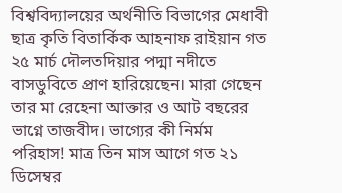বিশ্ববিদ্যালয়ের অর্থনীতি বিভাগের মেধাবী ছাত্র কৃতি বিতার্কিক আহনাফ রাইয়ান গত ২৫ মার্চ দৌলতদিয়ার পদ্মা নদীতে বাসডুবিতে প্রাণ হারিয়েছেন। মারা গেছেন তার মা রেহেনা আক্তার ও আট বছরের ভাগ্নে তাজবীদ। ভাগ্যের কী নির্মম পরিহাস! মাত্র তিন মাস আগে গত ২১ ডিসেম্বর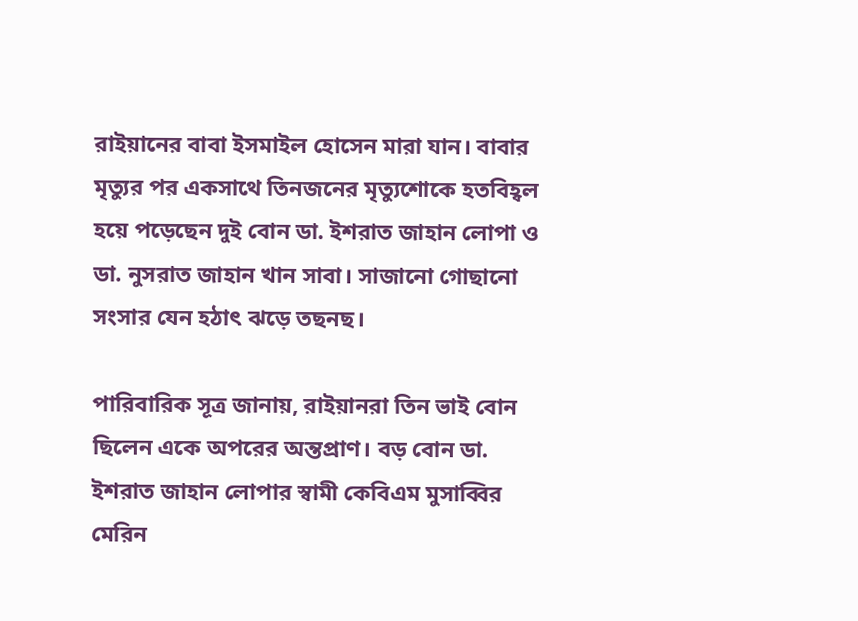রাইয়ানের বাবা ইসমাইল হোসেন মারা যান। বাবার মৃত্যুর পর একসাথে তিনজনের মৃত্যুশোকে হতবিহ্বল হয়ে পড়েছেন দুই বোন ডা. ইশরাত জাহান লোপা ও ডা. নুসরাত জাহান খান সাবা। সাজানো গোছানো সংসার যেন হঠাৎ ঝড়ে তছনছ।

পারিবারিক সূত্র জানায়, রাইয়ানরা তিন ভাই বোন ছিলেন একে অপরের অন্তপ্রাণ। বড় বোন ডা. ইশরাত জাহান লোপার স্বামী কেবিএম মুসাব্বির মেরিন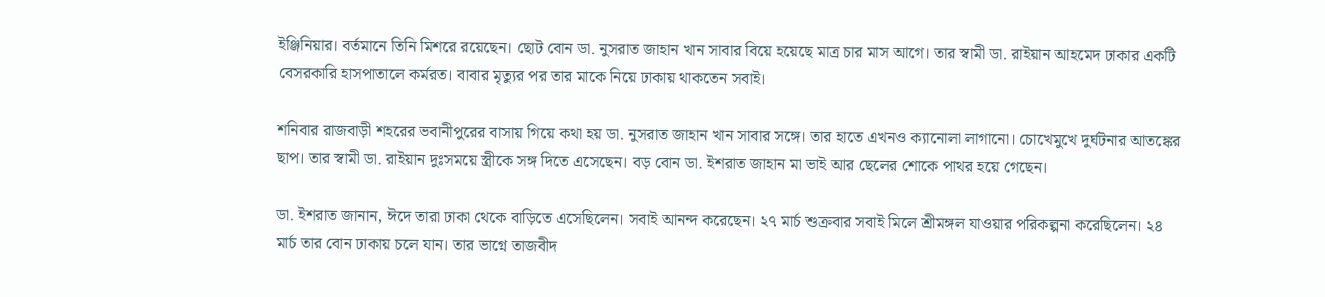ইঞ্জিনিয়ার। বর্তমানে তিনি মিশরে রয়েছেন। ছোট বোন ডা. নুসরাত জাহান খান সাবার বিয়ে হয়েছে মাত্র চার মাস আগে। তার স্বামী ডা. রাইয়ান আহমেদ ঢাকার একটি বেসরকারি হাসপাতালে কর্মরত। বাবার মৃত্যুর পর তার মাকে নিয়ে ঢাকায় থাকতেন সবাই।

শনিবার রাজবাড়ী শহরের ভবানীপুরের বাসায় গিয়ে কথা হয় ডা. নুসরাত জাহান খান সাবার সঙ্গে। তার হাতে এখনও ক্যানোলা লাগানো। চোখেমুখে দুর্ঘটনার আতঙ্কের ছাপ। তার স্বামী ডা. রাইয়ান দুঃসময়ে স্ত্রীকে সঙ্গ দিতে এসেছেন। বড় বোন ডা. ইশরাত জাহান মা ভাই আর ছেলের শোকে পাথর হয়ে গেছেন।

ডা. ইশরাত জানান, ঈদে তারা ঢাকা থেকে বাড়িতে এসেছিলেন। সবাই আনন্দ করেছেন। ২৭ মার্চ শুক্রবার সবাই মিলে শ্রীমঙ্গল যাওয়ার পরিকল্পনা করেছিলেন। ২৪ মার্চ তার বোন ঢাকায় চলে যান। তার ভাগ্নে তাজবীদ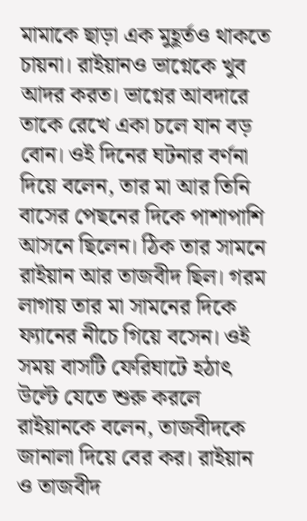মামাকে ছাড়া এক মুহূর্তও থাকতে চায়না। রাইয়ানও ভাগ্নেকে খুব আদর করত। ভাগ্নের আবদারে তাকে রেখে একা চলে যান বড় বোন। ওই দিনের ঘটনার বর্ণনা দিয়ে বলেন, তার মা আর তিনি বাসের পেছনের দিকে পাশাপাশি আসনে ছিলেন। ঠিক তার সামনে রাইয়ান আর তাজবীদ ছিল। গরম লাগায় তার মা সামনের দিকে ফ্যানের নীচে গিয়ে বসেন। ওই সময় বাসটি ফেরিঘাটে হঠাৎ উল্টে যেতে শুরু করলে রাইয়ানকে বলেন, তাজবীদকে জানালা দিয়ে বের কর। রাইয়ান ও তাজবীদ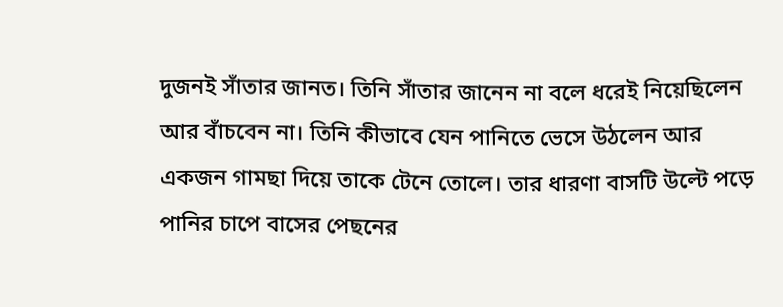দুজনই সাঁতার জানত। তিনি সাঁতার জানেন না বলে ধরেই নিয়েছিলেন আর বাঁচবেন না। তিনি কীভাবে যেন পানিতে ভেসে উঠলেন আর একজন গামছা দিয়ে তাকে টেনে তোলে। তার ধারণা বাসটি উল্টে পড়ে পানির চাপে বাসের পেছনের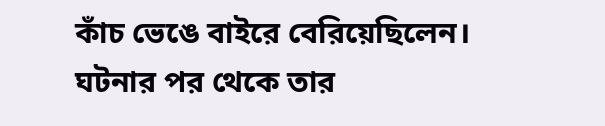কাঁচ ভেঙে বাইরে বেরিয়েছিলেন। ঘটনার পর থেকে তার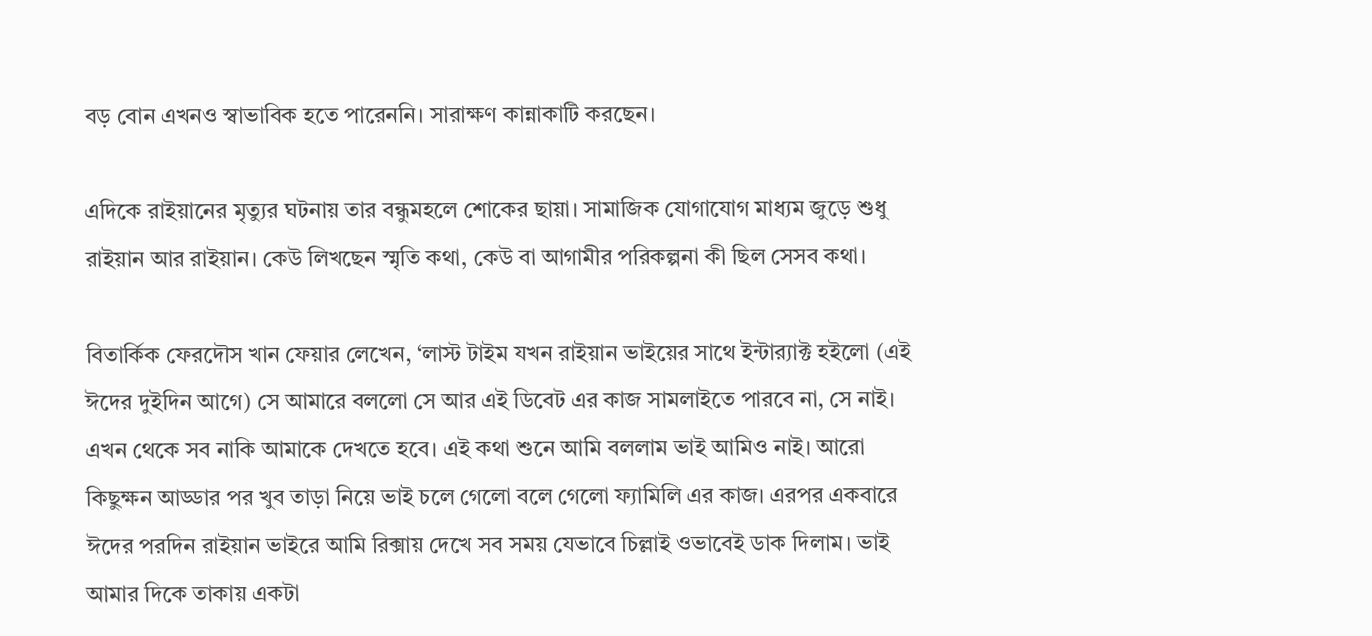বড় বোন এখনও স্বাভাবিক হতে পারেননি। সারাক্ষণ কান্নাকাটি করছেন।

এদিকে রাইয়ানের মৃত্যুর ঘটনায় তার বন্ধুমহলে শোকের ছায়া। সামাজিক যোগাযোগ মাধ্যম জুড়ে শুধু রাইয়ান আর রাইয়ান। কেউ লিখছেন স্মৃতি কথা, কেউ বা আগামীর পরিকল্পনা কী ছিল সেসব কথা।

বিতার্কিক ফেরদৌস খান ফেয়ার লেখেন, ‘লাস্ট টাইম যখন রাইয়ান ভাইয়ের সাথে ইন্টার‌্যাক্ট হইলো (এই ঈদের দুইদিন আগে) সে আমারে বললো সে আর এই ডিবেট এর কাজ সামলাইতে পারবে না, সে নাই। এখন থেকে সব নাকি আমাকে দেখতে হবে। এই কথা শুনে আমি বললাম ভাই আমিও নাই। আরো কিছুক্ষন আড্ডার পর খুব তাড়া নিয়ে ভাই চলে গেলো বলে গেলো ফ্যামিলি এর কাজ। এরপর একবারে ঈদের পরদিন রাইয়ান ভাইরে আমি রিক্সায় দেখে সব সময় যেভাবে চিল্লাই ওভাবেই ডাক দিলাম। ভাই আমার দিকে তাকায় একটা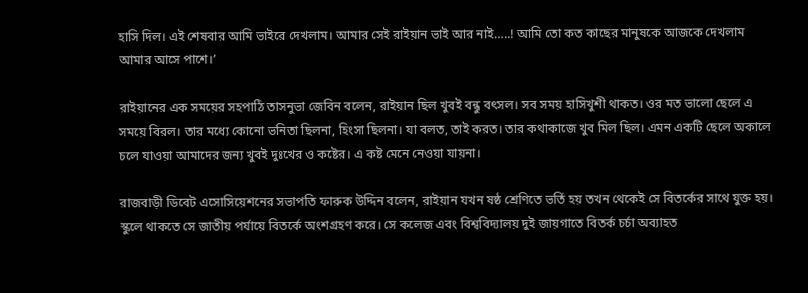হাসি দিল। এই শেষবার আমি ভাইরে দেখলাম। আমার সেই রাইয়ান ভাই আর নাই…..! আমি তো কত কাছের মানুষকে আজকে দেখলাম আমার আসে পাশে।’

রাইয়ানের এক সময়ের সহপাঠি তাসনুভা জেবিন বলেন, রাইয়ান ছিল খুবই বন্ধু বৎসল। সব সময় হাসিখুশী থাকত। ওর মত ভালো ছেলে এ সময়ে বিরল। তার মধ্যে কোনো ভনিতা ছিলনা, হিংসা ছিলনা। যা বলত, তাই করত। তার কথাকাজে খুব মিল ছিল। এমন একটি ছেলে অকালে চলে যাওয়া আমাদের জন্য খুবই দুঃখের ও কষ্টের। এ কষ্ট মেনে নেওয়া যায়না।

রাজবাড়ী ডিবেট এসোসিয়েশনের সভাপতি ফারুক উদ্দিন বলেন, রাইয়ান যখন ষষ্ঠ শ্রেণিতে ভর্তি হয় তখন থেকেই সে বিতর্কের সাথে যুক্ত হয়। স্কুলে থাকতে সে জাতীয় পর্যায়ে বিতর্কে অংশগ্রহণ করে। সে কলেজ এবং বিশ্ববিদ্যালয় দুই জায়গাতে বিতর্ক চর্চা অব্যাহত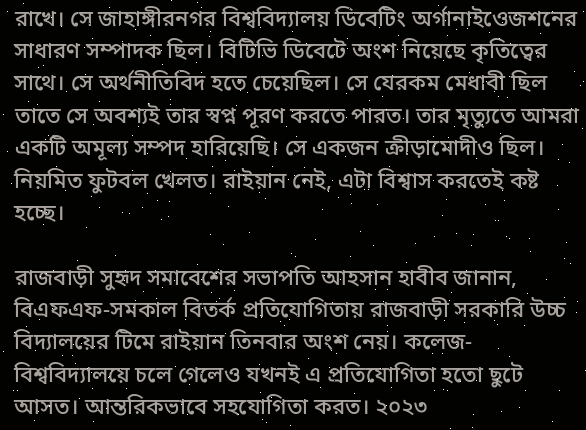রাখে। সে জাহাঙ্গীরনগর বিশ্ববিদ্যালয় ডিবেটিং অর্গানাইওেজশনের সাধারণ সম্পাদক ছিল। বিটিভি ডিবেটে অংশ নিয়েছে কৃতিত্বের সাথে। সে অর্থনীতিবিদ হতে চেয়েছিল। সে যেরকম মেধাবী ছিল তাতে সে অবশ্যই তার স্বপ্ন পূরণ করতে পারত। তার মৃত্যুতে আমরা একটি অমূল্য সম্পদ হারিয়েছি। সে একজন ক্রীড়ামোদীও ছিল। নিয়মিত ফুটবল খেলত। রাইয়ান নেই, এটা বিশ্বাস করতেই কষ্ট হচ্ছে।

রাজবাড়ী সুহৃদ সমাবেশের সভাপতি আহসান হাবীব জানান, বিএফএফ-সমকাল বিতর্ক প্রতিযোগিতায় রাজবাড়ী সরকারি উচ্চ বিদ্যালয়ের টিমে রাইয়ান তিনবার অংশ নেয়। কলেজ-বিশ্ববিদ্যালয়ে চলে গেলেও যখনই এ প্রতিযোগিতা হতো ছুটে আসত। আন্তরিকভাবে সহযোগিতা করত। ২০২৩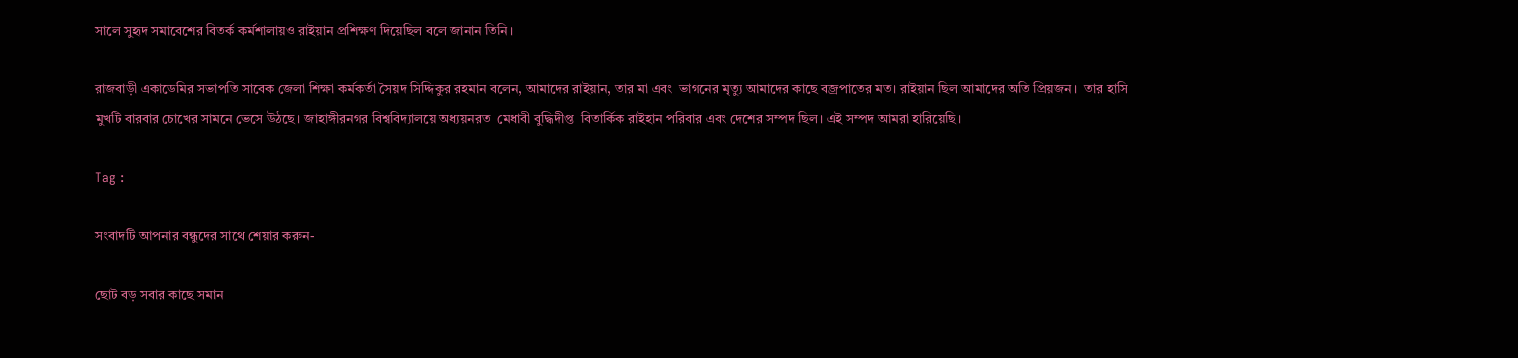সালে সুহৃদ সমাবেশের বিতর্ক কর্মশালায়ও রাইয়ান প্রশিক্ষণ দিয়েছিল বলে জানান তিনি।

রাজবাড়ী একাডেমির সভাপতি সাবেক জেলা শিক্ষা কর্মকর্তা সৈয়দ সিদ্দিকুর রহমান বলেন, আমাদের রাইয়ান, তার মা এবং  ভাগনের মৃত্যু আমাদের কাছে বজ্রপাতের মত। রাইয়ান ছিল আমাদের অতি প্রিয়জন।  তার হাসি মুখটি বারবার চোখের সামনে ভেসে উঠছে। জাহাঙ্গীরনগর বিশ্ববিদ্যালয়ে অধ্যয়নরত  মেধাবী বুদ্ধিদীপ্ত  বিতার্কিক রাইহান পরিবার এবং দেশের সম্পদ ছিল। এই সম্পদ আমরা হারিয়েছি।

Tag :

সংবাদটি আপনার বন্ধুদের সাথে শেয়ার করুন-

ছোট বড় সবার কাছে সমান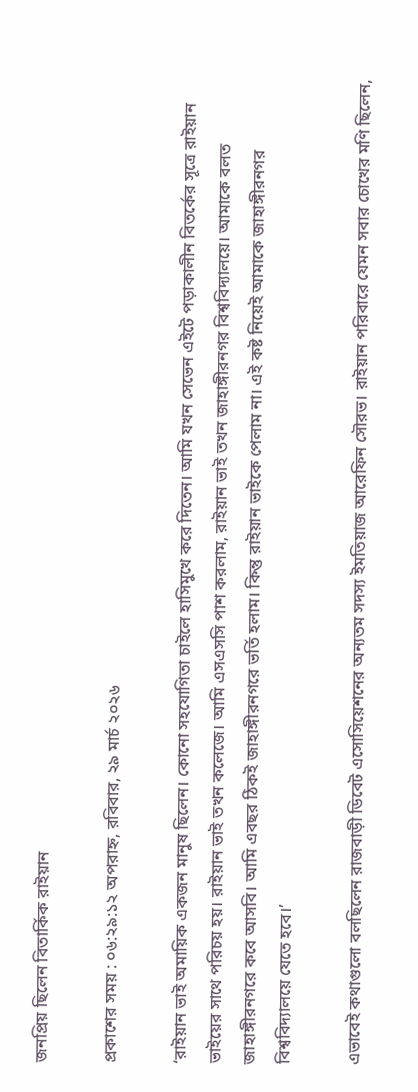জনপ্রিয় ছিলেন বিতার্কিক রাইয়ান

প্রকাশের সময় : ০৬:২৯:১২ অপরাহ্ন, রবিবার, ২৯ মার্চ ২০২৬

‘রাইয়ান ভাই অমায়িক একজন মানুষ ছিলেন। কোনো সহযোগিতা চাইলে হাসিমুখে করে দিতেন। আমি যখন সেভেন এইটে পড়াকালীন বিতর্কের সূত্রে রাইয়ান ভাইয়ের সাথে পরিচয় হয়। রাইয়ান ভাই তখন কলেজে। আমি এসএসসি পাশ করলাম, রাইয়ান ভাই তখন জাহাঙ্গীরনগর বিশ্ববিদ্যালয়ে। আমাকে বলত জাহাঙ্গীরনগরে কবে আসবি। আমি এবছর ঠিকই জাহাঙ্গীরনগরে ভর্তি হলাম। কিন্তু রাইয়ান ভাইকে পেলাম না। এই কষ্ট নিয়েই আমাকে জাহাঙ্গীরনগর বিশ্ববিদ্যালয়ে যেতে হবে।’

এভাবেই কথাগুলো বলছিলেন রাজবাড়ী ডিবেট এসোসিয়েশনের অন্যতম সদস্য ইমতিয়াজ আরেফিন সৌরভ। রাইয়ান পরিবারে যেমন সবার চোখের মণি ছিলেন,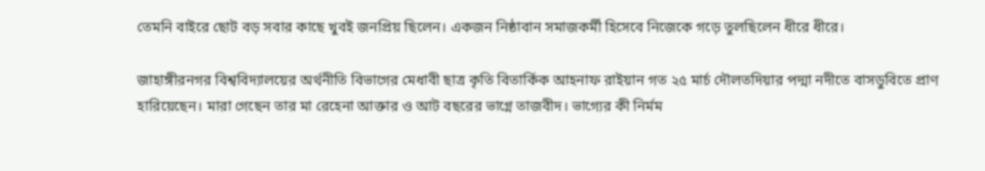তেমনি বাইরে ছোট বড় সবার কাছে খুবই জনপ্রিয় ছিলেন। একজন নিষ্ঠাবান সমাজকর্মী হিসেবে নিজেকে গড়ে তুলছিলেন ধীরে ধীরে।

জাহাঙ্গীরনগর বিশ্ববিদ্যালয়ের অর্থনীতি বিভাগের মেধাবী ছাত্র কৃতি বিতার্কিক আহনাফ রাইয়ান গত ২৫ মার্চ দৌলতদিয়ার পদ্মা নদীতে বাসডুবিতে প্রাণ হারিয়েছেন। মারা গেছেন তার মা রেহেনা আক্তার ও আট বছরের ভাগ্নে তাজবীদ। ভাগ্যের কী নির্মম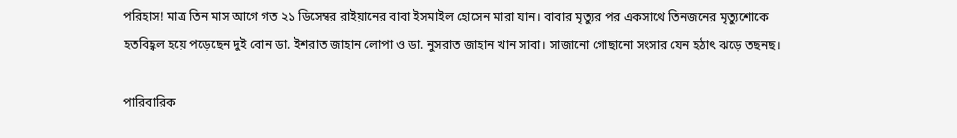পরিহাস! মাত্র তিন মাস আগে গত ২১ ডিসেম্বর রাইয়ানের বাবা ইসমাইল হোসেন মারা যান। বাবার মৃত্যুর পর একসাথে তিনজনের মৃত্যুশোকে হতবিহ্বল হয়ে পড়েছেন দুই বোন ডা. ইশরাত জাহান লোপা ও ডা. নুসরাত জাহান খান সাবা। সাজানো গোছানো সংসার যেন হঠাৎ ঝড়ে তছনছ।

পারিবারিক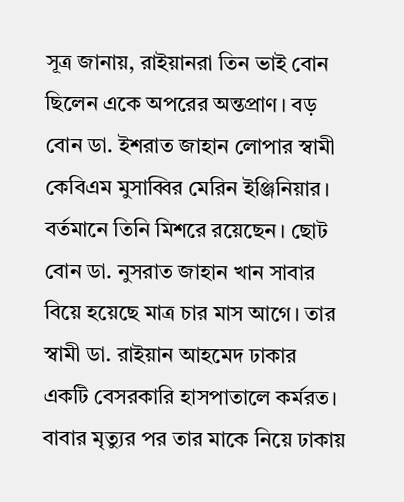সূত্র জানায়, রাইয়ানরা তিন ভাই বোন ছিলেন একে অপরের অন্তপ্রাণ। বড় বোন ডা. ইশরাত জাহান লোপার স্বামী কেবিএম মুসাব্বির মেরিন ইঞ্জিনিয়ার। বর্তমানে তিনি মিশরে রয়েছেন। ছোট বোন ডা. নুসরাত জাহান খান সাবার বিয়ে হয়েছে মাত্র চার মাস আগে। তার স্বামী ডা. রাইয়ান আহমেদ ঢাকার একটি বেসরকারি হাসপাতালে কর্মরত। বাবার মৃত্যুর পর তার মাকে নিয়ে ঢাকায়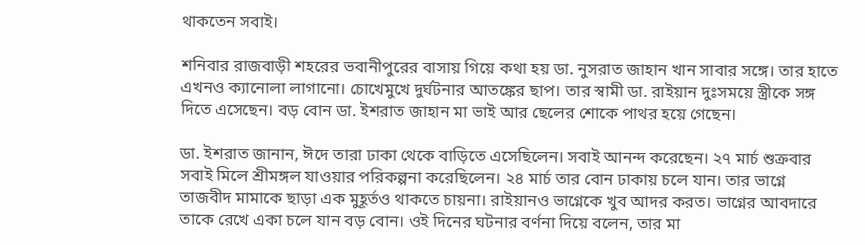থাকতেন সবাই।

শনিবার রাজবাড়ী শহরের ভবানীপুরের বাসায় গিয়ে কথা হয় ডা. নুসরাত জাহান খান সাবার সঙ্গে। তার হাতে এখনও ক্যানোলা লাগানো। চোখেমুখে দুর্ঘটনার আতঙ্কের ছাপ। তার স্বামী ডা. রাইয়ান দুঃসময়ে স্ত্রীকে সঙ্গ দিতে এসেছেন। বড় বোন ডা. ইশরাত জাহান মা ভাই আর ছেলের শোকে পাথর হয়ে গেছেন।

ডা. ইশরাত জানান, ঈদে তারা ঢাকা থেকে বাড়িতে এসেছিলেন। সবাই আনন্দ করেছেন। ২৭ মার্চ শুক্রবার সবাই মিলে শ্রীমঙ্গল যাওয়ার পরিকল্পনা করেছিলেন। ২৪ মার্চ তার বোন ঢাকায় চলে যান। তার ভাগ্নে তাজবীদ মামাকে ছাড়া এক মুহূর্তও থাকতে চায়না। রাইয়ানও ভাগ্নেকে খুব আদর করত। ভাগ্নের আবদারে তাকে রেখে একা চলে যান বড় বোন। ওই দিনের ঘটনার বর্ণনা দিয়ে বলেন, তার মা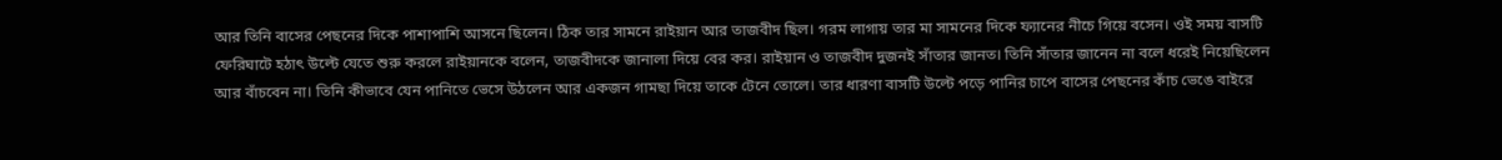আর তিনি বাসের পেছনের দিকে পাশাপাশি আসনে ছিলেন। ঠিক তার সামনে রাইয়ান আর তাজবীদ ছিল। গরম লাগায় তার মা সামনের দিকে ফ্যানের নীচে গিয়ে বসেন। ওই সময় বাসটি ফেরিঘাটে হঠাৎ উল্টে যেতে শুরু করলে রাইয়ানকে বলেন, তাজবীদকে জানালা দিয়ে বের কর। রাইয়ান ও তাজবীদ দুজনই সাঁতার জানত। তিনি সাঁতার জানেন না বলে ধরেই নিয়েছিলেন আর বাঁচবেন না। তিনি কীভাবে যেন পানিতে ভেসে উঠলেন আর একজন গামছা দিয়ে তাকে টেনে তোলে। তার ধারণা বাসটি উল্টে পড়ে পানির চাপে বাসের পেছনের কাঁচ ভেঙে বাইরে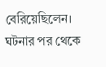বেরিয়েছিলেন। ঘটনার পর থেকে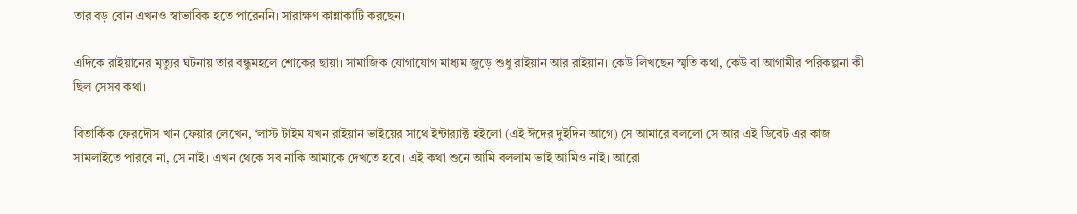তার বড় বোন এখনও স্বাভাবিক হতে পারেননি। সারাক্ষণ কান্নাকাটি করছেন।

এদিকে রাইয়ানের মৃত্যুর ঘটনায় তার বন্ধুমহলে শোকের ছায়া। সামাজিক যোগাযোগ মাধ্যম জুড়ে শুধু রাইয়ান আর রাইয়ান। কেউ লিখছেন স্মৃতি কথা, কেউ বা আগামীর পরিকল্পনা কী ছিল সেসব কথা।

বিতার্কিক ফেরদৌস খান ফেয়ার লেখেন, ‘লাস্ট টাইম যখন রাইয়ান ভাইয়ের সাথে ইন্টার‌্যাক্ট হইলো (এই ঈদের দুইদিন আগে) সে আমারে বললো সে আর এই ডিবেট এর কাজ সামলাইতে পারবে না, সে নাই। এখন থেকে সব নাকি আমাকে দেখতে হবে। এই কথা শুনে আমি বললাম ভাই আমিও নাই। আরো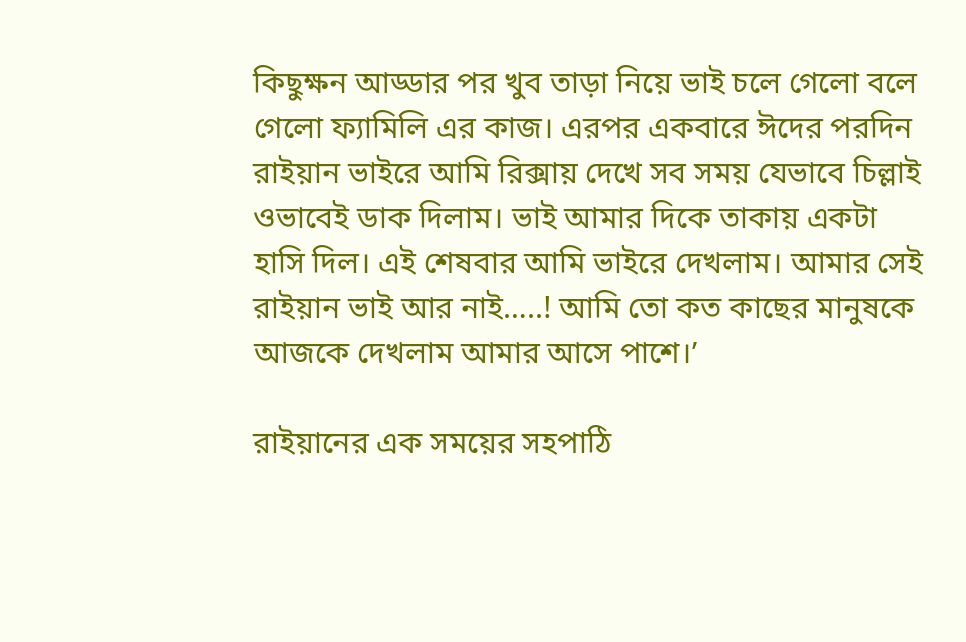কিছুক্ষন আড্ডার পর খুব তাড়া নিয়ে ভাই চলে গেলো বলে গেলো ফ্যামিলি এর কাজ। এরপর একবারে ঈদের পরদিন রাইয়ান ভাইরে আমি রিক্সায় দেখে সব সময় যেভাবে চিল্লাই ওভাবেই ডাক দিলাম। ভাই আমার দিকে তাকায় একটা হাসি দিল। এই শেষবার আমি ভাইরে দেখলাম। আমার সেই রাইয়ান ভাই আর নাই…..! আমি তো কত কাছের মানুষকে আজকে দেখলাম আমার আসে পাশে।’

রাইয়ানের এক সময়ের সহপাঠি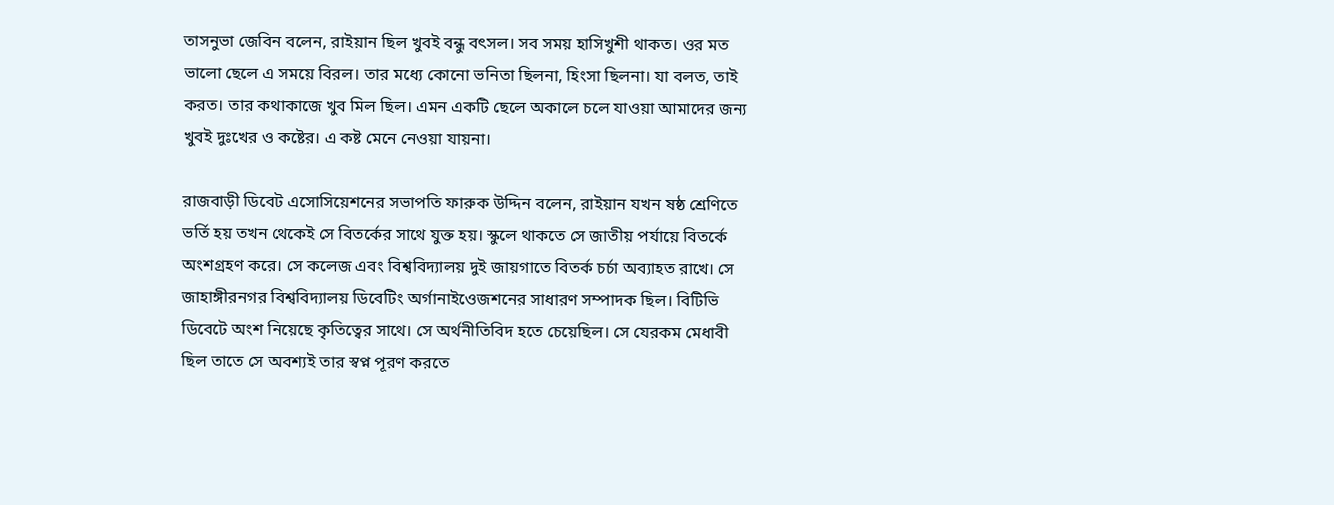তাসনুভা জেবিন বলেন, রাইয়ান ছিল খুবই বন্ধু বৎসল। সব সময় হাসিখুশী থাকত। ওর মত ভালো ছেলে এ সময়ে বিরল। তার মধ্যে কোনো ভনিতা ছিলনা, হিংসা ছিলনা। যা বলত, তাই করত। তার কথাকাজে খুব মিল ছিল। এমন একটি ছেলে অকালে চলে যাওয়া আমাদের জন্য খুবই দুঃখের ও কষ্টের। এ কষ্ট মেনে নেওয়া যায়না।

রাজবাড়ী ডিবেট এসোসিয়েশনের সভাপতি ফারুক উদ্দিন বলেন, রাইয়ান যখন ষষ্ঠ শ্রেণিতে ভর্তি হয় তখন থেকেই সে বিতর্কের সাথে যুক্ত হয়। স্কুলে থাকতে সে জাতীয় পর্যায়ে বিতর্কে অংশগ্রহণ করে। সে কলেজ এবং বিশ্ববিদ্যালয় দুই জায়গাতে বিতর্ক চর্চা অব্যাহত রাখে। সে জাহাঙ্গীরনগর বিশ্ববিদ্যালয় ডিবেটিং অর্গানাইওেজশনের সাধারণ সম্পাদক ছিল। বিটিভি ডিবেটে অংশ নিয়েছে কৃতিত্বের সাথে। সে অর্থনীতিবিদ হতে চেয়েছিল। সে যেরকম মেধাবী ছিল তাতে সে অবশ্যই তার স্বপ্ন পূরণ করতে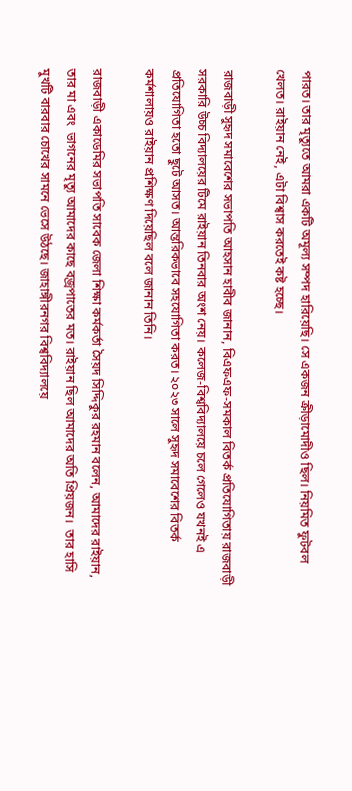পারত। তার মৃত্যুতে আমরা একটি অমূল্য সম্পদ হারিয়েছি। সে একজন ক্রীড়ামোদীও ছিল। নিয়মিত ফুটবল খেলত। রাইয়ান নেই, এটা বিশ্বাস করতেই কষ্ট হচ্ছে।

রাজবাড়ী সুহৃদ সমাবেশের সভাপতি আহসান হাবীব জানান, বিএফএফ-সমকাল বিতর্ক প্রতিযোগিতায় রাজবাড়ী সরকারি উচ্চ বিদ্যালয়ের টিমে রাইয়ান তিনবার অংশ নেয়। কলেজ-বিশ্ববিদ্যালয়ে চলে গেলেও যখনই এ প্রতিযোগিতা হতো ছুটে আসত। আন্তরিকভাবে সহযোগিতা করত। ২০২৩ সালে সুহৃদ সমাবেশের বিতর্ক কর্মশালায়ও রাইয়ান প্রশিক্ষণ দিয়েছিল বলে জানান তিনি।

রাজবাড়ী একাডেমির সভাপতি সাবেক জেলা শিক্ষা কর্মকর্তা সৈয়দ সিদ্দিকুর রহমান বলেন, আমাদের রাইয়ান, তার মা এবং  ভাগনের মৃত্যু আমাদের কাছে বজ্রপাতের মত। রাইয়ান ছিল আমাদের অতি প্রিয়জন।  তার হাসি মুখটি বারবার চোখের সামনে ভেসে উঠছে। জাহাঙ্গীরনগর বিশ্ববিদ্যালয়ে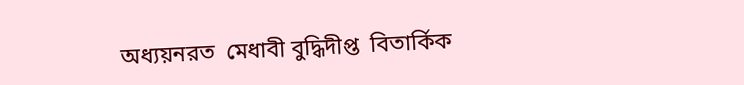অধ্যয়নরত  মেধাবী বুদ্ধিদীপ্ত  বিতার্কিক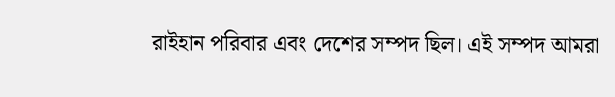রাইহান পরিবার এবং দেশের সম্পদ ছিল। এই সম্পদ আমরা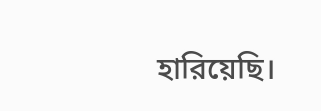হারিয়েছি।